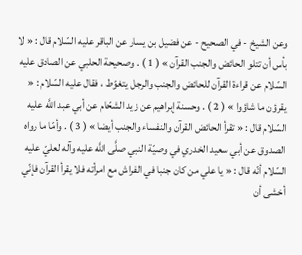وعن الشيخ - في الصحيح - عن فضيل بن يسار عن الباقر عليه السّلام قال : « لا بأس أن تتلو الحائض والجنب القرآن » ( 1 ) . وصحيحة الحلبي عن الصادق عليه السّلام عن قراءة القرآن للحائض والجنب والرجل يتغوّط ، فقال عليه السّلام : « يقرؤن ما شاؤوا » ( 2 ) . وحسنة إبراهيم عن زيد الشحّام عن أبي عبد اللَّه عليه السّلام قال : « تقرأ الحائض القرآن والنفساء والجنب أيضا » ( 3 ) . وأمّا ما رواه الصدوق عن أبي سعيد الخدري في وصيّة النبي صلَّى اللَّه عليه وآله لعليّ عليه السّلام أنّه قال : « يا علي من كان جنبا في الفراش مع امرأته فلا يقرأ القرآن فإنّي أخشى أن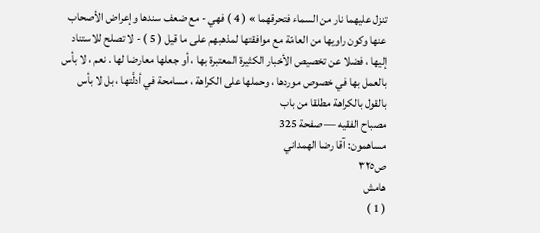تنزل عليهما نار من السماء فتحرقهما » ( 4 ) فهي - مع ضعف سندها وإعراض الأصحاب عنها وكون راويها من العامّة مع موافقتها لمذهبهم على ما قيل ( 5 ) - لا تصلح للاستناد إليها ، فضلا عن تخصيص الأخبار الكثيرة المعتبرة بها ، أو جعلها معارضا لها . نعم ، لا بأس بالعمل بها في خصوص موردها ، وحملها على الكراهة ، مسامحة في أدلَّتها ، بل لا بأس بالقول بالكراهة مطلقا من باب
مصباح الفقيه — صفحة 325
مساهمون: آقا رضا الهمداني
ص٣٢٥
هامش
( 1 )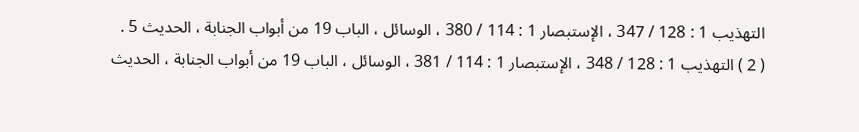التهذيب 1 : 128 / 347 ، الإستبصار 1 : 114 / 380 ، الوسائل ، الباب 19 من أبواب الجنابة ، الحديث 5 .
( 2 ) التهذيب 1 : 128 / 348 ، الإستبصار 1 : 114 / 381 ، الوسائل ، الباب 19 من أبواب الجنابة ، الحديث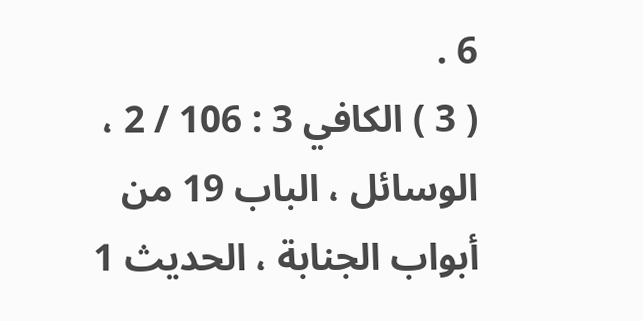6 .
( 3 ) الكافي 3 : 106 / 2 ، الوسائل ، الباب 19 من أبواب الجنابة ، الحديث 1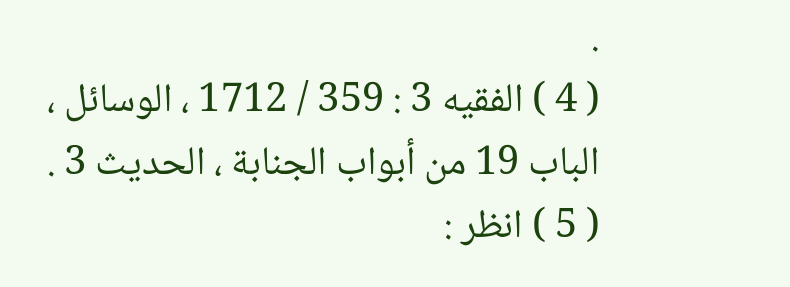.
( 4 ) الفقيه 3 : 359 / 1712 ، الوسائل ، الباب 19 من أبواب الجنابة ، الحديث 3 .
( 5 ) انظر :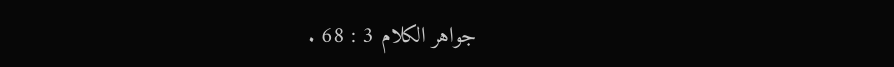جواهر الكلام 3 : 68 .